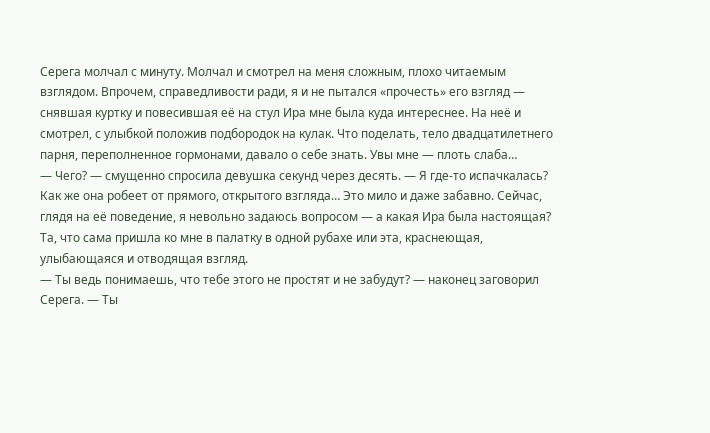Серега молчал с минуту. Молчал и смотрел на меня сложным, плохо читаемым взглядом. Впрочем, справедливости ради, я и не пытался «прочесть» его взгляд — снявшая куртку и повесившая её на стул Ира мне была куда интереснее. На неё и смотрел, с улыбкой положив подбородок на кулак. Что поделать, тело двадцатилетнего парня, переполненное гормонами, давало о себе знать. Увы мне — плоть слаба…
— Чего? — смущенно спросила девушка секунд через десять. — Я где-то испачкалась?
Как же она робеет от прямого, открытого взгляда… Это мило и даже забавно. Сейчас, глядя на её поведение, я невольно задаюсь вопросом — а какая Ира была настоящая? Та, что сама пришла ко мне в палатку в одной рубахе или эта, краснеющая, улыбающаяся и отводящая взгляд.
— Ты ведь понимаешь, что тебе этого не простят и не забудут? — наконец заговорил Серега. — Ты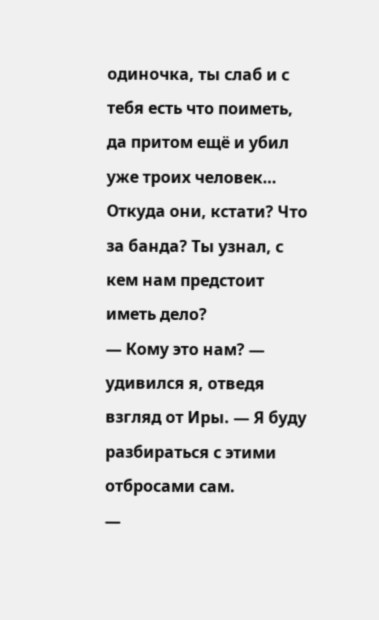одиночка, ты слаб и с тебя есть что поиметь, да притом ещё и убил уже троих человек… Откуда они, кстати? Что за банда? Ты узнал, с кем нам предстоит иметь дело?
— Кому это нам? — удивился я, отведя взгляд от Иры. — Я буду разбираться с этими отбросами сам.
—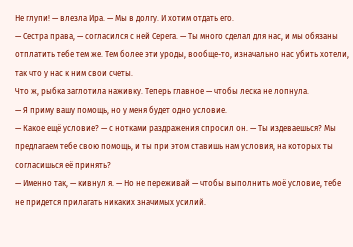Не глупи! — влезла Ира. — Мы в долгу. И хотим отдать его.
— Сестра права, — согласился с ней Серега. — Ты много сделал для нас, и мы обязаны отплатить тебе тем же. Тем более эти уроды, вообще-то, изначально нас убить хотели, так что у нас к ним свои счеты.
Что ж, рыбка заглотила наживку. Теперь главное — чтобы леска не лопнула.
— Я приму вашу помощь, но у меня будет одно условие.
— Какое ещё условие? — с нотками раздражения спросил он. — Ты издеваешься? Мы предлагаем тебе свою помощь, и ты при этом ставишь нам условия, на которых ты согласишься её принять?
— Именно так, — кивнул я. — Но не переживай — чтобы выполнить моё условие, тебе не придется прилагать никаких значимых усилий.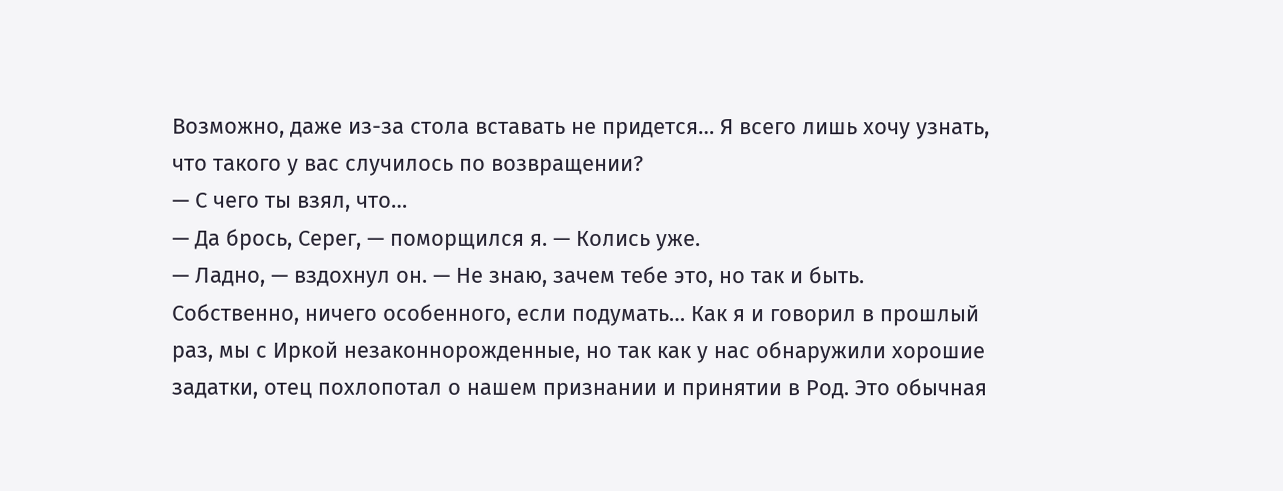Возможно, даже из-за стола вставать не придется… Я всего лишь хочу узнать, что такого у вас случилось по возвращении?
— С чего ты взял, что…
— Да брось, Серег, — поморщился я. — Колись уже.
— Ладно, — вздохнул он. — Не знаю, зачем тебе это, но так и быть. Собственно, ничего особенного, если подумать… Как я и говорил в прошлый раз, мы с Иркой незаконнорожденные, но так как у нас обнаружили хорошие задатки, отец похлопотал о нашем признании и принятии в Род. Это обычная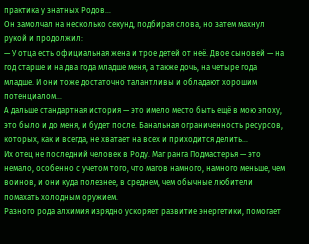практика у знатных Родов…
Он замолчал на несколько секунд, подбирая слова, но затем махнул рукой и продолжил:
— У отца есть официальная жена и трое детей от неё. Двое сыновей — на год старше и на два года младше меня, а также дочь, на четыре года младше. И они тоже достаточно талантливы и обладают хорошим потенциалом…
А дальше стандартная история — это имело место быть ещё в мою эпоху, это было и до меня, и будет после. Банальная ограниченность ресурсов, которых, как и всегда, не хватает на всех и приходится делить…
Их отец не последний человек в Роду. Маг ранга Подмастерья — это немало, особенно с учетом того, что магов намного, намного меньше, чем воинов, и они куда полезнее, в среднем, чем обычные любители помахать холодным оружием.
Разного рода алхимия изрядно ускоряет развитие энергетики, помогает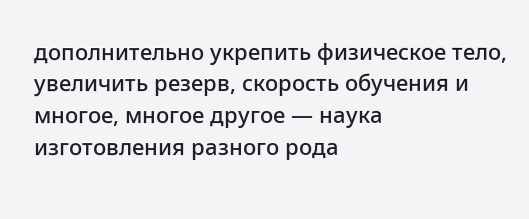дополнительно укрепить физическое тело, увеличить резерв, скорость обучения и многое, многое другое — наука изготовления разного рода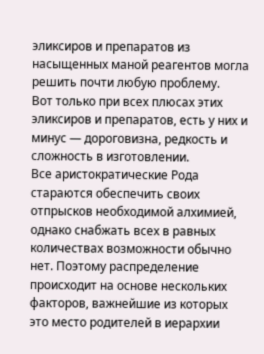эликсиров и препаратов из насыщенных маной реагентов могла решить почти любую проблему.
Вот только при всех плюсах этих эликсиров и препаратов, есть у них и минус — дороговизна, редкость и сложность в изготовлении.
Все аристократические Рода стараются обеспечить своих отпрысков необходимой алхимией, однако снабжать всех в равных количествах возможности обычно нет. Поэтому распределение происходит на основе нескольких факторов, важнейшие из которых это место родителей в иерархии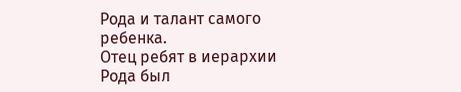Рода и талант самого ребенка.
Отец ребят в иерархии Рода был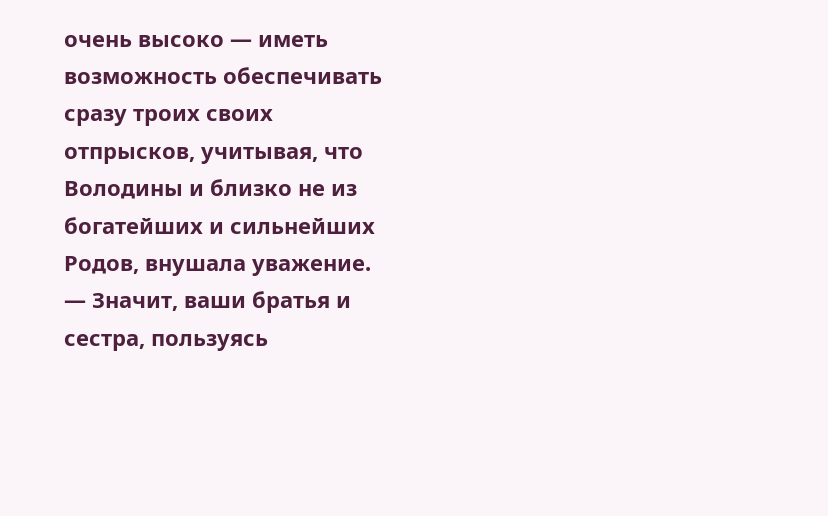очень высоко — иметь возможность обеспечивать сразу троих своих отпрысков, учитывая, что Володины и близко не из богатейших и сильнейших Родов, внушала уважение.
— Значит, ваши братья и сестра, пользуясь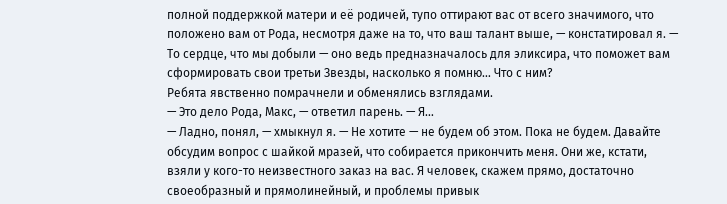полной поддержкой матери и её родичей, тупо оттирают вас от всего значимого, что положено вам от Рода, несмотря даже на то, что ваш талант выше, — констатировал я. — То сердце, что мы добыли — оно ведь предназначалось для эликсира, что поможет вам сформировать свои третьи Звезды, насколько я помню… Что с ним?
Ребята явственно помрачнели и обменялись взглядами.
— Это дело Рода, Макс, — ответил парень. — Я…
— Ладно, понял, — хмыкнул я. — Не хотите — не будем об этом. Пока не будем. Давайте обсудим вопрос с шайкой мразей, что собирается прикончить меня. Они же, кстати, взяли у кого-то неизвестного заказ на вас. Я человек, скажем прямо, достаточно своеобразный и прямолинейный, и проблемы привык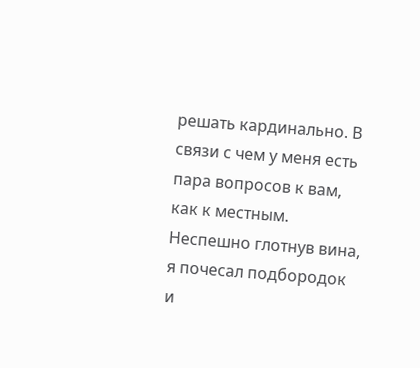решать кардинально. В связи с чем у меня есть пара вопросов к вам, как к местным.
Неспешно глотнув вина, я почесал подбородок и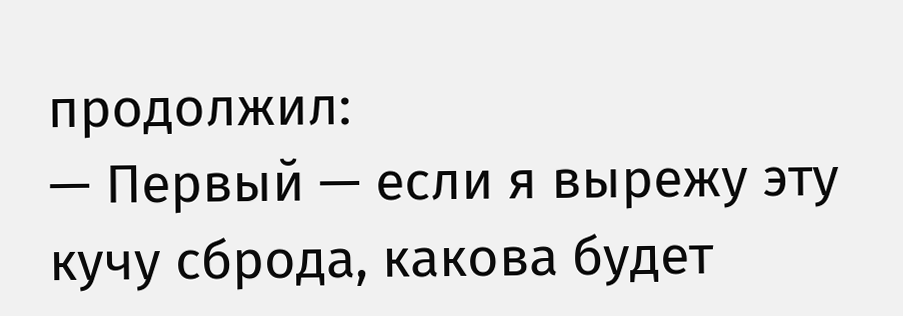продолжил:
— Первый — если я вырежу эту кучу сброда, какова будет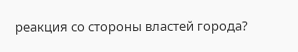реакция со стороны властей города?